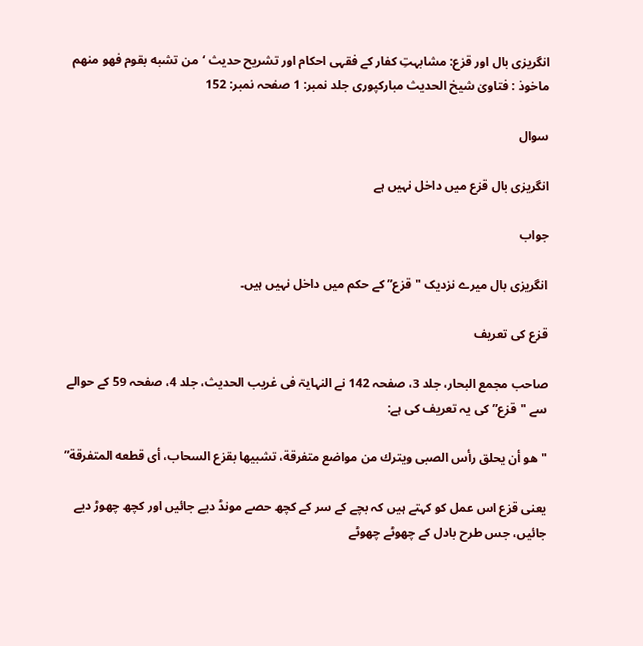انگریزی بال اور قزع: مشابہتِ کفار کے فقہی احکام اور تشریح حدیث ‘من تشبه بقوم فهو منهم
ماخوذ : فتاویٰ شیخ الحدیث مبارکپوری جلد نمبر: 1 صفحہ نمبر: 152

سوال

انگریزی بال قزع میں داخل نہیں ہے

جواب

انگریزی بال میرے نزدیک "قزع” کے حکم میں داخل نہیں ہیں۔

قزع کی تعریف

صاحب مجمع البحار، جلد 3، صفحہ 142 نے النہایۃ فی غریب الحدیث، جلد 4، صفحہ 59 کے حوالے سے "قزع” کی یہ تعریف کی ہے:

"هو أن يحلق رأس الصبى ويترك من مواضع متفرقة، تشبيها بقزع السحاب، أى قطعه المتفرقة”

یعنی قزع اس عمل کو کہتے ہیں کہ بچے کے سر کے کچھ حصے مونڈ دیے جائیں اور کچھ چھوڑ دیے جائیں، جس طرح بادل کے چھوٹے چھوٹے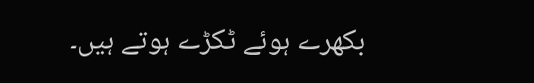بکھرے ہوئے ٹکڑے ہوتے ہیں۔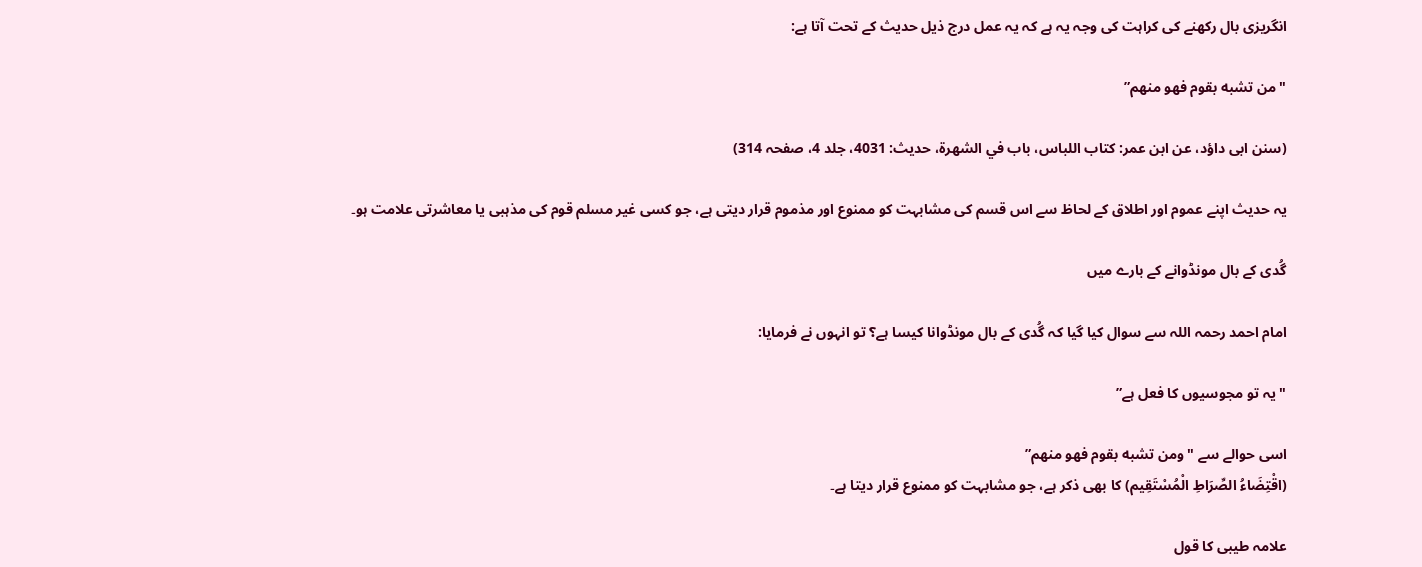انگریزی بال رکھنے کی کراہت کی وجہ یہ ہے کہ یہ عمل درج ذیل حدیث کے تحت آتا ہے:

"من تشبه بقوم فهو منهم”

(سنن ابی داؤد، عن ابن عمر: کتاب اللباس، باب في الشهرة، حدیث: 4031، جلد 4، صفحہ 314)

یہ حدیث اپنے عموم اور اطلاق کے لحاظ سے اس قسم کی مشابہت کو ممنوع اور مذموم قرار دیتی ہے، جو کسی غیر مسلم قوم کی مذہبی یا معاشرتی علامت ہو۔

گُدی کے بال مونڈوانے کے بارے میں

امام احمد رحمہ اللہ سے سوال کیا گیا کہ گُدی کے بال مونڈوانا کیسا ہے؟ تو انہوں نے فرمایا:

"یہ تو مجوسیوں کا فعل ہے”

اسی حوالے سے "ومن تشبه بقوم فهو منهم”
(اقْتِضَاءُ الصِّرَاطِ الْمُسْتَقِيم) کا بھی ذکر ہے، جو مشابہت کو ممنوع قرار دیتا ہے۔

علامہ طیبی کا قول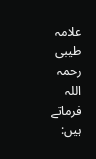علامہ طیبی رحمہ اللہ فرماتے ہیں: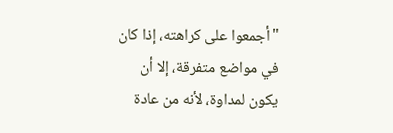"أجمعوا على كراهته، إذا كان في مواضع متفرقة، إلا أن يكون لمداوة، لأنه من عادة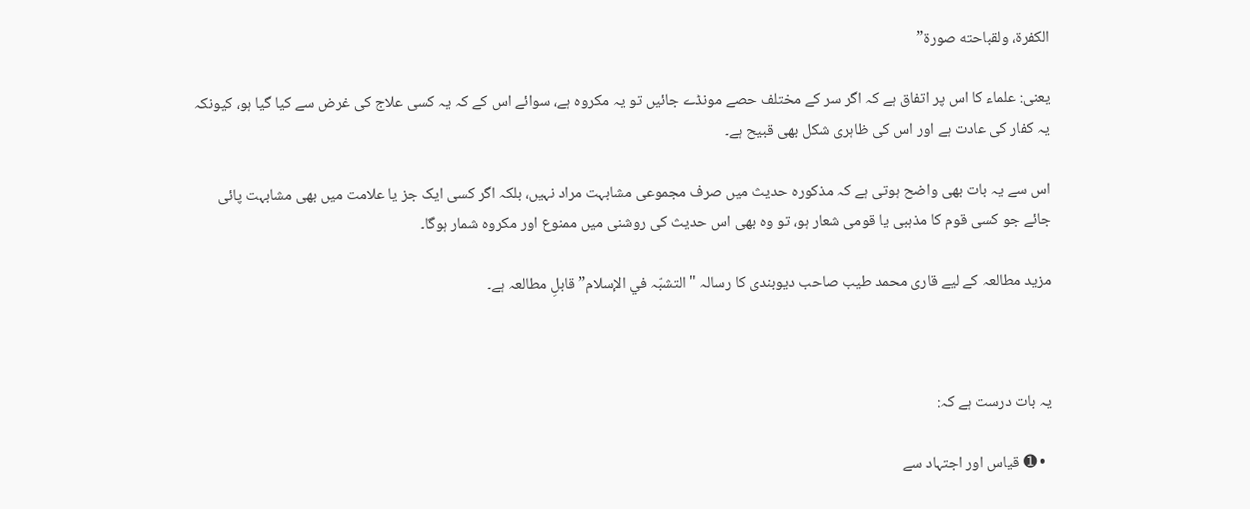الكفرة، ولقباحته صورة”

یعنی: علماء کا اس پر اتفاق ہے کہ اگر سر کے مختلف حصے مونڈے جائیں تو یہ مکروہ ہے، سوائے اس کے کہ یہ کسی علاج کی غرض سے کیا گیا ہو، کیونکہ یہ کفار کی عادت ہے اور اس کی ظاہری شکل بھی قبیح ہے۔

اس سے یہ بات بھی واضح ہوتی ہے کہ مذکورہ حدیث میں صرف مجموعی مشابہت مراد نہیں، بلکہ اگر کسی ایک جز یا علامت میں بھی مشابہت پائی جائے جو کسی قوم کا مذہبی یا قومی شعار ہو، تو وہ بھی اس حدیث کی روشنی میں ممنوع اور مکروہ شمار ہوگا۔

مزید مطالعہ کے لیے قاری محمد طیب صاحب دیوبندی کا رسالہ "التشبّہ في الإسلام” قابلِ مطالعہ ہے۔



یہ بات درست ہے کہ:

  • ➊ قیاس اور اجتہاد سے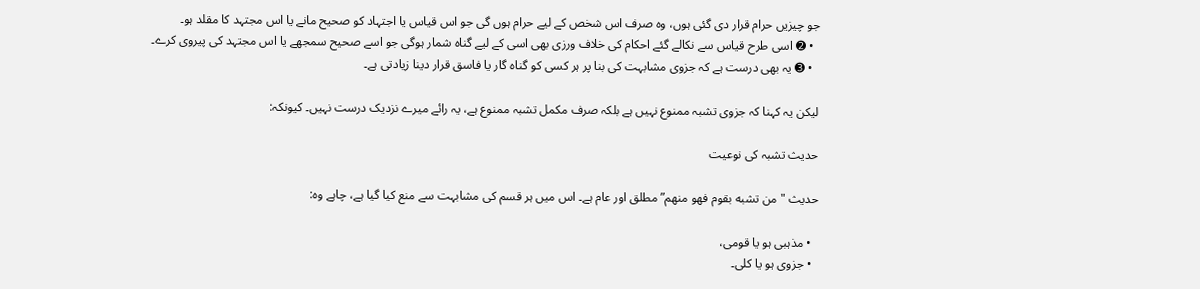جو چیزیں حرام قرار دی گئی ہوں، وہ صرف اس شخص کے لیے حرام ہوں گی جو اس قیاس یا اجتہاد کو صحیح مانے یا اس مجتہد کا مقلد ہو۔
  • ➋ اسی طرح قیاس سے نکالے گئے احکام کی خلاف ورزی بھی اسی کے لیے گناہ شمار ہوگی جو اسے صحیح سمجھے یا اس مجتہد کی پیروی کرے۔
  • ➌ یہ بھی درست ہے کہ جزوی مشابہت کی بنا پر ہر کسی کو گناہ گار یا فاسق قرار دینا زیادتی ہے۔

لیکن یہ کہنا کہ جزوی تشبہ ممنوع نہیں ہے بلکہ صرف مکمل تشبہ ممنوع ہے، یہ رائے میرے نزدیک درست نہیں۔ کیونکہ:

حدیث تشبہ کی نوعیت

حدیث "من تشبه بقوم فهو منهم” مطلق اور عام ہے۔ اس میں ہر قسم کی مشابہت سے منع کیا گیا ہے، چاہے وہ:

  • مذہبی ہو یا قومی،
  • جزوی ہو یا کلی۔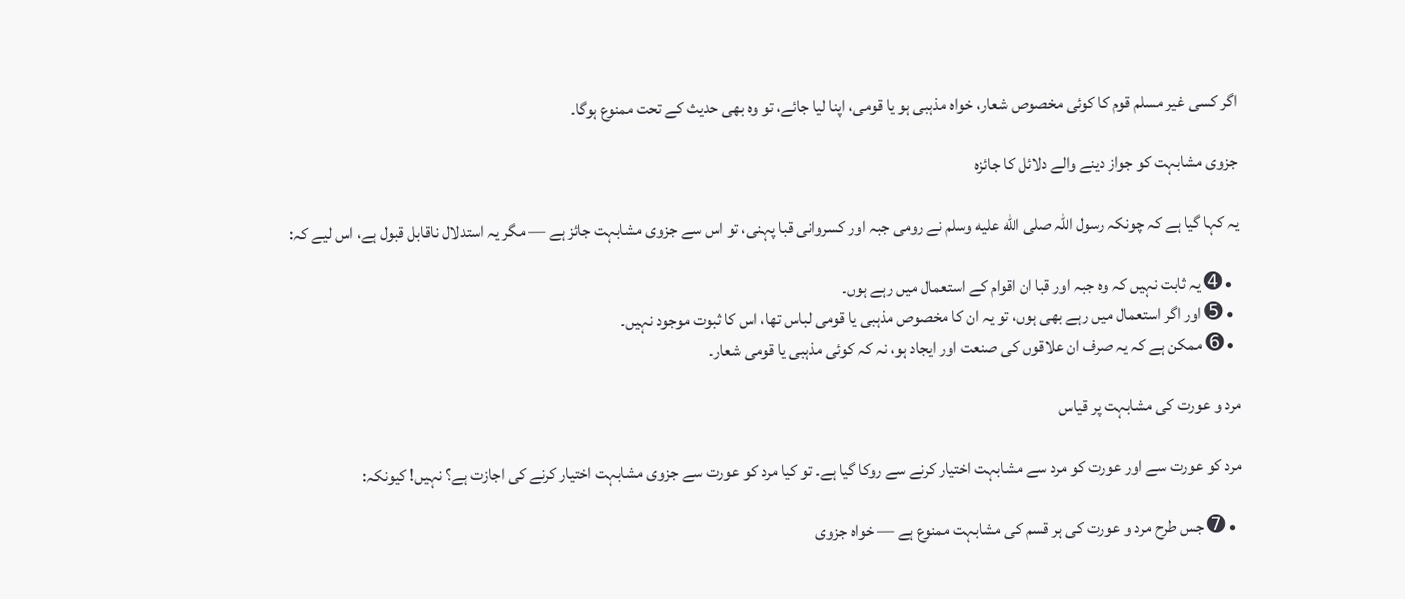اگر کسی غیر مسلم قوم کا کوئی مخصوص شعار، خواہ مذہبی ہو یا قومی، اپنا لیا جائے، تو وہ بھی حدیث کے تحت ممنوع ہوگا۔

جزوی مشابہت کو جواز دینے والے دلائل کا جائزہ

یہ کہا گیا ہے کہ چونکہ رسول اللہ صلى الله عليه وسلم نے رومی جبہ اور کسروانی قبا پہنی، تو اس سے جزوی مشابہت جائز ہے — مگر یہ استدلال ناقابل قبول ہے، اس لیے کہ:

  • ➍ یہ ثابت نہیں کہ وہ جبہ اور قبا ان اقوام کے استعمال میں رہے ہوں۔
  • ➎ اور اگر استعمال میں رہے بھی ہوں، تو یہ ان کا مخصوص مذہبی یا قومی لباس تھا، اس کا ثبوت موجود نہیں۔
  • ➏ ممکن ہے کہ یہ صرف ان علاقوں کی صنعت اور ایجاد ہو، نہ کہ کوئی مذہبی یا قومی شعار۔

مرد و عورت کی مشابہت پر قیاس

مرد کو عورت سے اور عورت کو مرد سے مشابہت اختیار کرنے سے روکا گیا ہے۔ تو کیا مرد کو عورت سے جزوی مشابہت اختیار کرنے کی اجازت ہے؟ نہیں! کیونکہ:

  • ➐ جس طرح مرد و عورت کی ہر قسم کی مشابہت ممنوع ہے — خواہ جزوی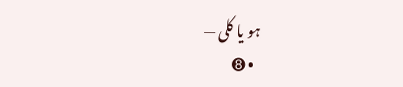ہو یا کلی —
  • ➑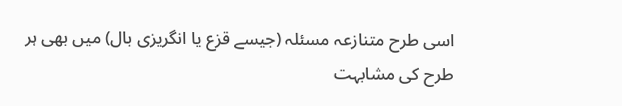اسی طرح متنازعہ مسئلہ (جیسے قزع یا انگریزی بال) میں بھی ہر طرح کی مشابہت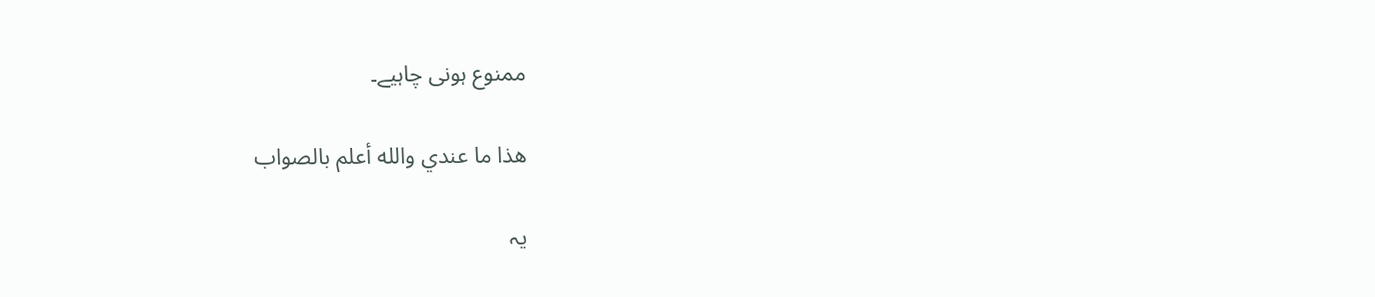ممنوع ہونی چاہیے۔

ھذا ما عندي والله أعلم بالصواب

یہ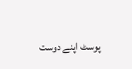پوسٹ اپنے دوست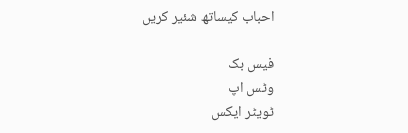احباب کیساتھ شئیر کریں

فیس بک
وٹس اپ
ٹویٹر ایکس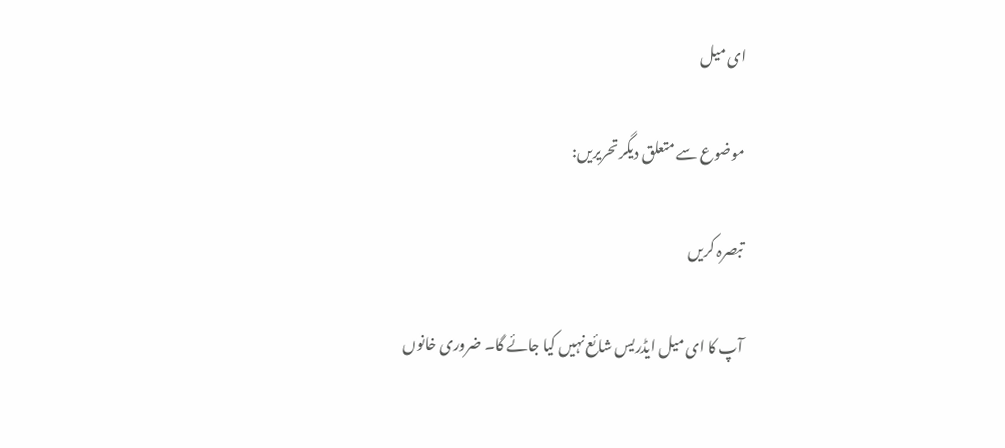ای میل

موضوع سے متعلق دیگر تحریریں:

تبصرہ کریں

آپ کا ای میل ایڈریس شائع نہیں کیا جائے گا۔ ضروری خانوں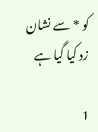کو * سے نشان زد کیا گیا ہے

1